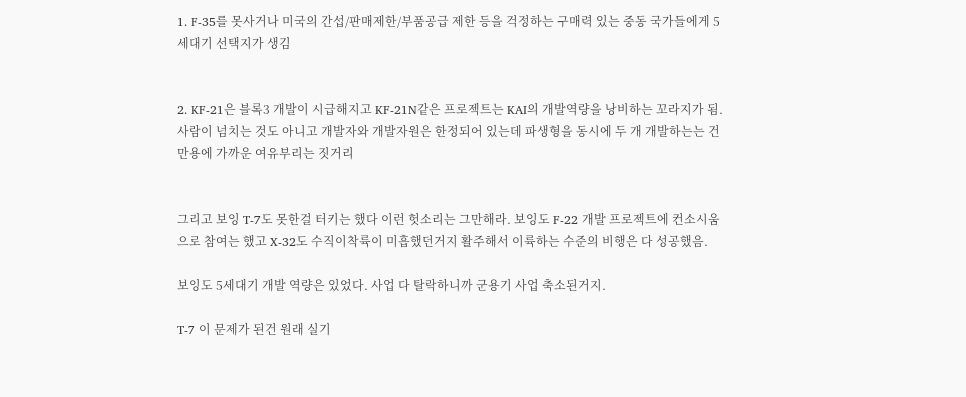1. F-35를 못사거나 미국의 간섭/판매제한/부품공급 제한 등을 걱정하는 구매력 있는 중동 국가들에게 5세대기 선택지가 생김


2. KF-21은 블록3 개발이 시급해지고 KF-21N같은 프로젝트는 KAI의 개발역량을 낭비하는 꼬라지가 됨. 사람이 넘치는 것도 아니고 개발자와 개발자원은 한정되어 있는데 파생형을 동시에 두 개 개발하는는 건 만용에 가까운 여유부리는 짓거리


그리고 보잉 T-7도 못한걸 터키는 했다 이런 헛소리는 그만해라. 보잉도 F-22 개발 프로젝트에 컨소시움으로 참여는 했고 X-32도 수직이착륙이 미흡했던거지 활주해서 이륙하는 수준의 비행은 다 성공했음.

보잉도 5세대기 개발 역량은 있었다. 사업 다 탈락하니까 군용기 사업 축소된거지.

T-7 이 문제가 된건 원래 실기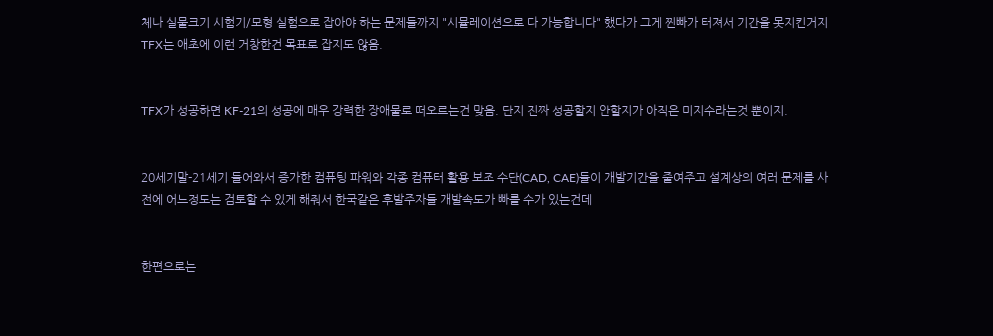체나 실물크기 시험기/모형 실험으로 잡아야 하는 문제들까지 "시뮬레이션으로 다 가능합니다" 했다가 그게 찐빠가 터져서 기간을 못지킨거지 TFX는 애초에 이런 거창한건 목표로 잡지도 않음.


TFX가 성공하면 KF-21의 성공에 매우 강력한 장애물로 떠오르는건 맞음. 단지 진짜 성공할지 안할지가 아직은 미지수라는것 뿐이지.


20세기말-21세기 들어와서 증가한 컴퓨팅 파워와 각종 컴퓨터 활용 보조 수단(CAD, CAE)들이 개발기간을 줄여주고 설계상의 여러 문제를 사전에 어느정도는 검토할 수 있게 해줘서 한국같은 후발주자들 개발속도가 빠를 수가 있는건데


한편으로는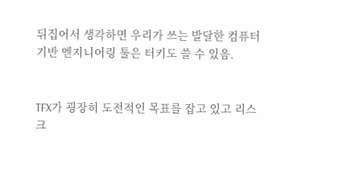뒤집어서 생각하면 우리가 쓰는 발달한 컴퓨터 기반 엔지니어링 툴은 터키도 쓸 수 있음.


TFX가 굉장히 도전적인 목표를 잡고 있고 리스크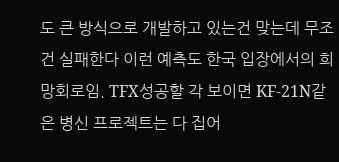도 큰 방식으로 개발하고 있는건 맞는데 무조건 실패한다 이런 예측도 한국 입장에서의 희망회로임. TFX성공할 각 보이면 KF-21N같은 병신 프로젝트는 다 집어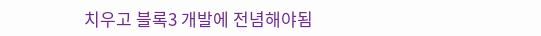치우고 블록3 개발에 전념해야됨